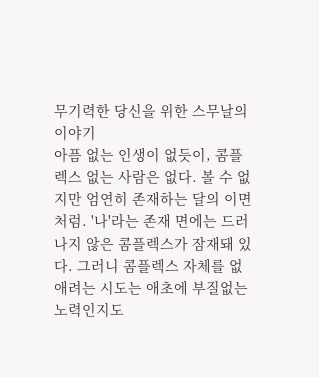무기력한 당신을 위한 스무날의 이야기
아픔 없는 인생이 없듯이, 콤플렉스 없는 사람은 없다. 볼 수 없지만 엄연히 존재하는 달의 이면처럼. '나'라는 존재 면에는 드러나지 않은 콤플렉스가 잠재돼 있다. 그러니 콤플렉스 자체를 없애려는 시도는 애초에 부질없는 노력인지도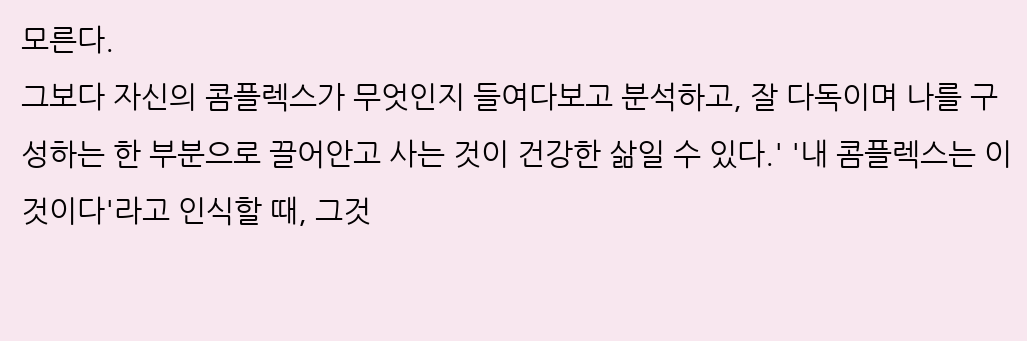모른다.
그보다 자신의 콤플렉스가 무엇인지 들여다보고 분석하고, 잘 다독이며 나를 구성하는 한 부분으로 끌어안고 사는 것이 건강한 삶일 수 있다.' '내 콤플렉스는 이것이다'라고 인식할 때, 그것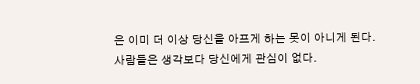은 이미 더 이상 당신을 아프게 하는 못이 아니게 된다.
사람들은 생각보다 당신에게 관심이 없다.